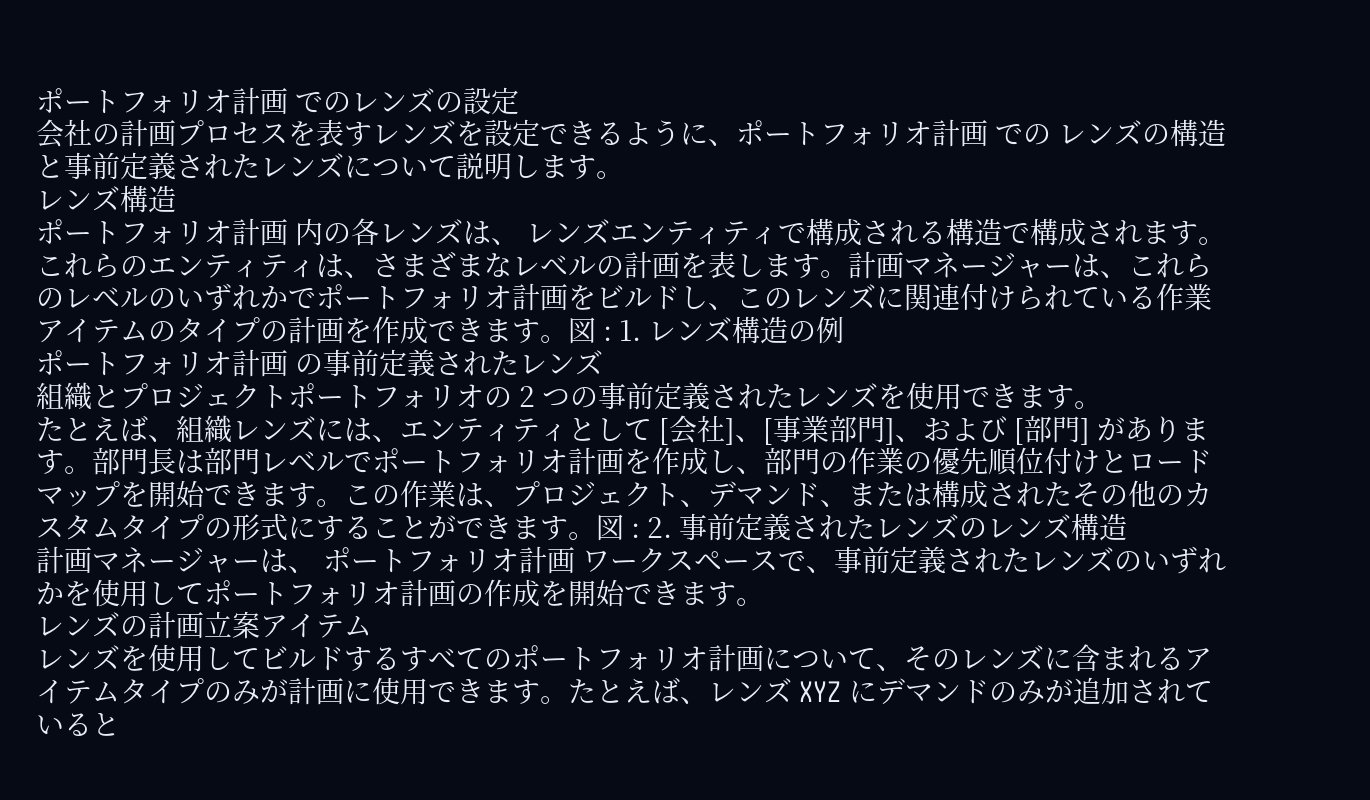ポートフォリオ計画 でのレンズの設定
会社の計画プロセスを表すレンズを設定できるように、ポートフォリオ計画 での レンズの構造と事前定義されたレンズについて説明します。
レンズ構造
ポートフォリオ計画 内の各レンズは、 レンズエンティティで構成される構造で構成されます。これらのエンティティは、さまざまなレベルの計画を表します。計画マネージャーは、これらのレベルのいずれかでポートフォリオ計画をビルドし、このレンズに関連付けられている作業アイテムのタイプの計画を作成できます。図 : 1. レンズ構造の例
ポートフォリオ計画 の事前定義されたレンズ
組織とプロジェクトポートフォリオの 2 つの事前定義されたレンズを使用できます。
たとえば、組織レンズには、エンティティとして [会社]、[事業部門]、および [部門] があります。部門長は部門レベルでポートフォリオ計画を作成し、部門の作業の優先順位付けとロードマップを開始できます。この作業は、プロジェクト、デマンド、または構成されたその他のカスタムタイプの形式にすることができます。図 : 2. 事前定義されたレンズのレンズ構造
計画マネージャーは、 ポートフォリオ計画 ワークスペースで、事前定義されたレンズのいずれかを使用してポートフォリオ計画の作成を開始できます。
レンズの計画立案アイテム
レンズを使用してビルドするすべてのポートフォリオ計画について、そのレンズに含まれるアイテムタイプのみが計画に使用できます。たとえば、レンズ XYZ にデマンドのみが追加されていると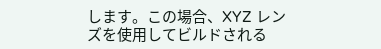します。この場合、XYZ レンズを使用してビルドされる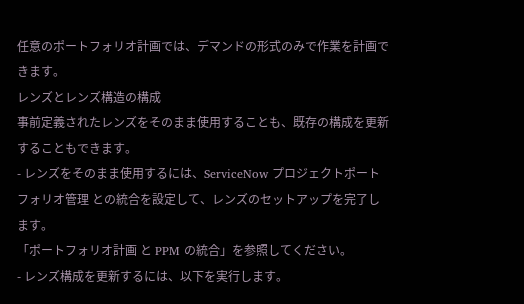任意のポートフォリオ計画では、デマンドの形式のみで作業を計画できます。
レンズとレンズ構造の構成
事前定義されたレンズをそのまま使用することも、既存の構成を更新することもできます。
- レンズをそのまま使用するには、ServiceNow プロジェクトポートフォリオ管理 との統合を設定して、レンズのセットアップを完了します。
「ポートフォリオ計画 と PPM の統合」を参照してください。
- レンズ構成を更新するには、以下を実行します。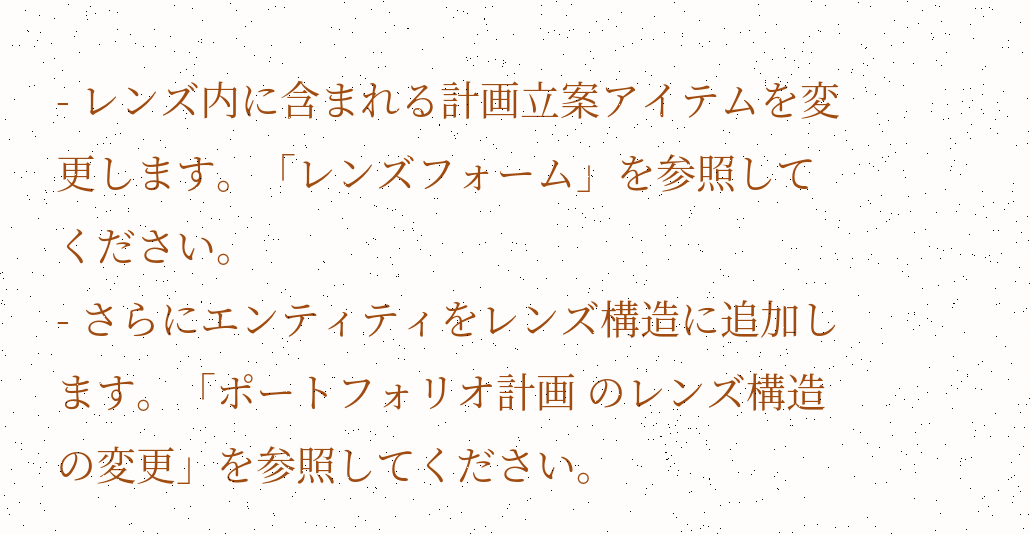- レンズ内に含まれる計画立案アイテムを変更します。「レンズフォーム」を参照してください。
- さらにエンティティをレンズ構造に追加します。「ポートフォリオ計画 のレンズ構造の変更」を参照してください。